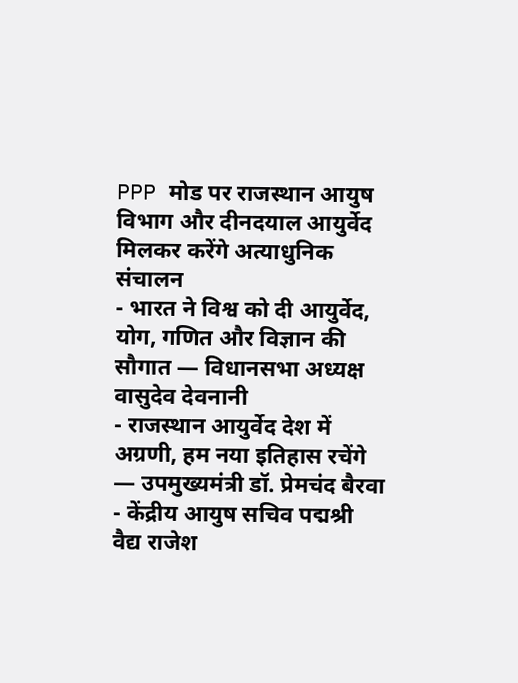PPP मोड पर राजस्थान आयुष विभाग और दीनदयाल आयुर्वेद मिलकर करेंगे अत्याधुनिक संचालन
- भारत ने विश्व को दी आयुर्वेद, योग, गणित और विज्ञान की सौगात — विधानसभा अध्यक्ष वासुदेव देवनानी
- राजस्थान आयुर्वेद देश में अग्रणी, हम नया इतिहास रचेंगे — उपमुख्यमंत्री डॉ. प्रेमचंद बैरवा
- केंद्रीय आयुष सचिव पद्मश्री वैद्य राजेश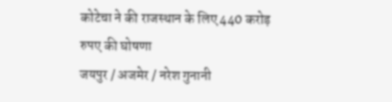कोटेचा ने की राजस्थान के लिए 440 करोड़ रुपए की घोषणा
जयपुर / अजमेर / नरेश गुनानी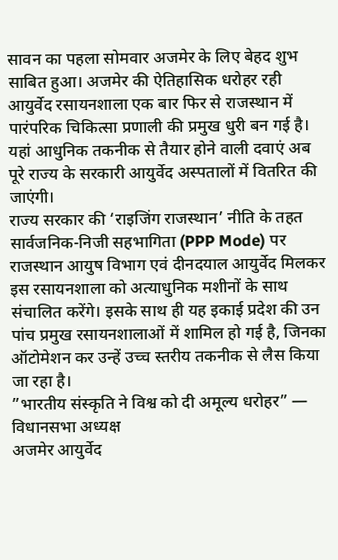सावन का पहला सोमवार अजमेर के लिए बेहद शुभ साबित हुआ। अजमेर की ऐतिहासिक धरोहर रही आयुर्वेद रसायनशाला एक बार फिर से राजस्थान में पारंपरिक चिकित्सा प्रणाली की प्रमुख धुरी बन गई है। यहां आधुनिक तकनीक से तैयार होने वाली दवाएं अब पूरे राज्य के सरकारी आयुर्वेद अस्पतालों में वितरित की जाएंगी।
राज्य सरकार की ‘राइजिंग राजस्थान’ नीति के तहत सार्वजनिक-निजी सहभागिता (PPP Mode) पर राजस्थान आयुष विभाग एवं दीनदयाल आयुर्वेद मिलकर इस रसायनशाला को अत्याधुनिक मशीनों के साथ संचालित करेंगे। इसके साथ ही यह इकाई प्रदेश की उन पांच प्रमुख रसायनशालाओं में शामिल हो गई है, जिनका ऑटोमेशन कर उन्हें उच्च स्तरीय तकनीक से लैस किया जा रहा है।
”भारतीय संस्कृति ने विश्व को दी अमूल्य धरोहर” — विधानसभा अध्यक्ष
अजमेर आयुर्वेद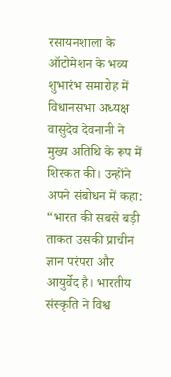रसायनशाला के ऑटोमेशन के भव्य शुभारंभ समारोह में विधानसभा अध्यक्ष वासुदेव देवनानी ने मुख्य अतिथि के रूप में शिरकत की। उन्होंने अपने संबोधन में कहा:
“भारत की सबसे बड़ी ताकत उसकी प्राचीन ज्ञान परंपरा और आयुर्वेद है। भारतीय संस्कृति ने विश्व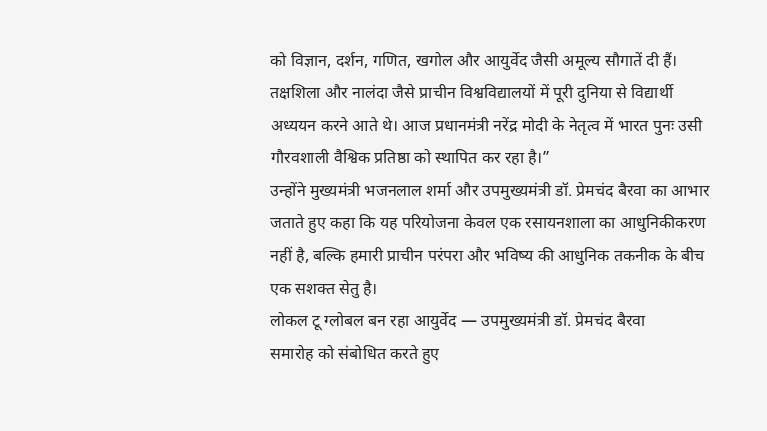को विज्ञान, दर्शन, गणित, खगोल और आयुर्वेद जैसी अमूल्य सौगातें दी हैं। तक्षशिला और नालंदा जैसे प्राचीन विश्वविद्यालयों में पूरी दुनिया से विद्यार्थी अध्ययन करने आते थे। आज प्रधानमंत्री नरेंद्र मोदी के नेतृत्व में भारत पुनः उसी गौरवशाली वैश्विक प्रतिष्ठा को स्थापित कर रहा है।”
उन्होंने मुख्यमंत्री भजनलाल शर्मा और उपमुख्यमंत्री डॉ. प्रेमचंद बैरवा का आभार जताते हुए कहा कि यह परियोजना केवल एक रसायनशाला का आधुनिकीकरण नहीं है, बल्कि हमारी प्राचीन परंपरा और भविष्य की आधुनिक तकनीक के बीच एक सशक्त सेतु है।
लोकल टू ग्लोबल बन रहा आयुर्वेद — उपमुख्यमंत्री डॉ. प्रेमचंद बैरवा
समारोह को संबोधित करते हुए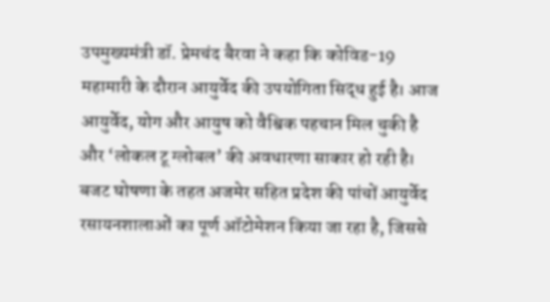उपमुख्यमंत्री डॉ. प्रेमचंद बैरवा ने कहा कि कोविड-19 महामारी के दौरान आयुर्वेद की उपयोगिता सिद्ध हुई है। आज आयुर्वेद, योग और आयुष को वैश्विक पहचान मिल चुकी है और ‘लोकल टू ग्लोबल’ की अवधारणा साकार हो रही है। बजट घोषणा के तहत अजमेर सहित प्रदेश की पांचों आयुर्वेद रसायनशालाओं का पूर्ण ऑटोमेशन किया जा रहा है, जिससे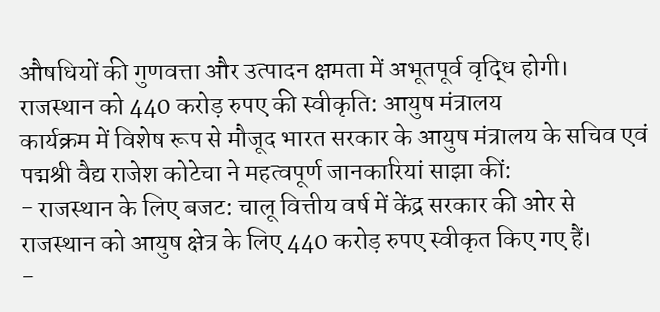औषधियों की गुणवत्ता और उत्पादन क्षमता में अभूतपूर्व वृद्धि होगी।
राजस्थान को 440 करोड़ रुपए की स्वीकृति: आयुष मंत्रालय
कार्यक्रम में विशेष रूप से मौजूद भारत सरकार के आयुष मंत्रालय के सचिव एवं पद्मश्री वैद्य राजेश कोटेचा ने महत्वपूर्ण जानकारियां साझा कीं:
- राजस्थान के लिए बजट: चालू वित्तीय वर्ष में केंद्र सरकार की ओर से राजस्थान को आयुष क्षेत्र के लिए 440 करोड़ रुपए स्वीकृत किए गए हैं।
-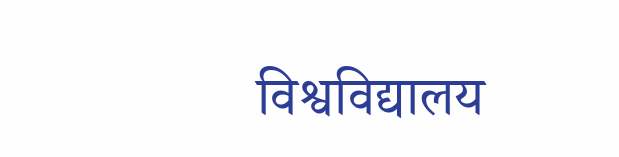विश्वविद्यालय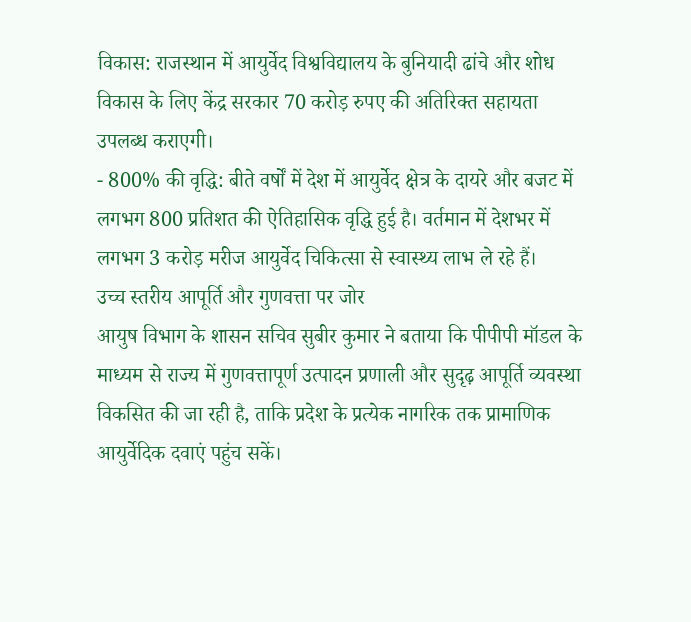विकास: राजस्थान में आयुर्वेद विश्वविद्यालय के बुनियादी ढांचे और शोध विकास के लिए केंद्र सरकार 70 करोड़ रुपए की अतिरिक्त सहायता उपलब्ध कराएगी।
- 800% की वृद्धि: बीते वर्षों में देश में आयुर्वेद क्षेत्र के दायरे और बजट में लगभग 800 प्रतिशत की ऐतिहासिक वृद्धि हुई है। वर्तमान में देशभर में लगभग 3 करोड़ मरीज आयुर्वेद चिकित्सा से स्वास्थ्य लाभ ले रहे हैं।
उच्च स्तरीय आपूर्ति और गुणवत्ता पर जोर
आयुष विभाग के शासन सचिव सुबीर कुमार ने बताया कि पीपीपी मॉडल के माध्यम से राज्य में गुणवत्तापूर्ण उत्पादन प्रणाली और सुदृढ़ आपूर्ति व्यवस्था विकसित की जा रही है, ताकि प्रदेश के प्रत्येक नागरिक तक प्रामाणिक आयुर्वेदिक दवाएं पहुंच सकें।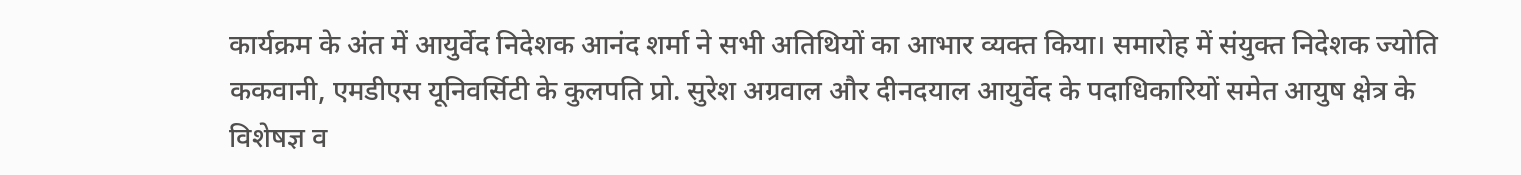कार्यक्रम के अंत में आयुर्वेद निदेशक आनंद शर्मा ने सभी अतिथियों का आभार व्यक्त किया। समारोह में संयुक्त निदेशक ज्योति ककवानी, एमडीएस यूनिवर्सिटी के कुलपति प्रो. सुरेश अग्रवाल और दीनदयाल आयुर्वेद के पदाधिकारियों समेत आयुष क्षेत्र के विशेषज्ञ व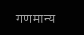गणमान्य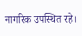नागरिक उपस्थित रहे।